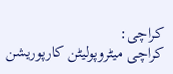کراچی:
کراچی میٹروپولیٹن کارپوریشن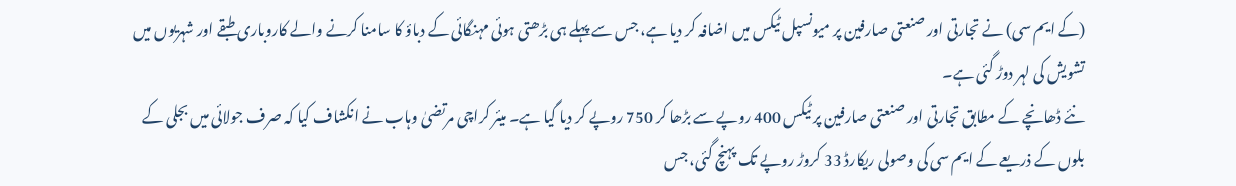(کے ایم سی) نے تجارتی اور صنعتی صارفین پر میونسپل ٹیکس میں اضافہ کر دیا ہے، جس سے پہلے ہی بڑھتی ہوئی مہنگائی کے دباؤ کا سامنا کرنے والے کاروباری طبقے اور شہریوں میں تشویش کی لہر دوڑ گئی ہے۔
نئے ڈھانچے کے مطابق تجارتی اور صنعتی صارفین پر ٹیکس 400 روپے سے بڑھا کر 750 روپے کر دیا گیا ہے۔ میئر کراچی مرتضیٰ وہاب نے انکشاف کیا کہ صرف جولائی میں بجلی کے بلوں کے ذریعے کے ایم سی کی وصولی ریکارڈ 33 کروڑ روپے تک پہنچ گئی، جس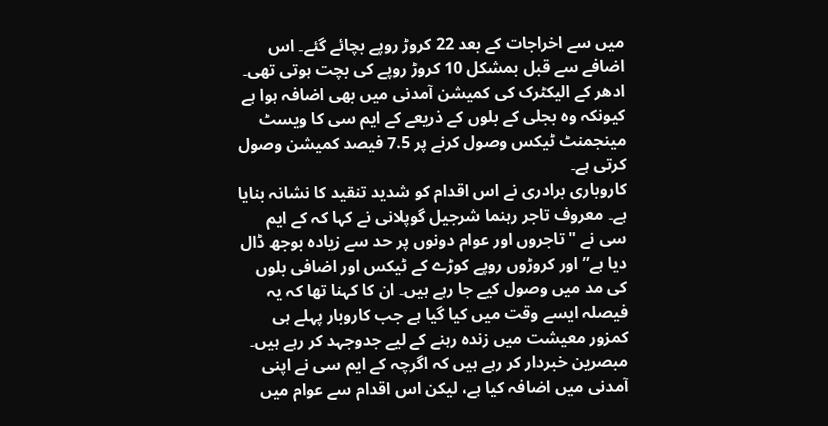میں سے اخراجات کے بعد 22 کروڑ روپے بچائے گئے۔ اس اضافے سے قبل بمشکل 10 کروڑ روپے کی بچت ہوتی تھی۔
ادھر کے الیکٹرک کی کمیشن آمدنی میں بھی اضافہ ہوا ہے کیونکہ وہ بجلی کے بلوں کے ذریعے کے ایم سی کا ویسٹ مینجمنٹ ٹیکس وصول کرنے پر 7.5 فیصد کمیشن وصول کرتی ہے۔
کاروباری برادری نے اس اقدام کو شدید تنقید کا نشانہ بنایا ہے۔ معروف تاجر رہنما شرجیل گوپلانی نے کہا کہ کے ایم سی نے "تاجروں اور عوام دونوں پر حد سے زیادہ بوجھ ڈال دیا ہے” اور کروڑوں روپے کوڑے کے ٹیکس اور اضافی بلوں کی مد میں وصول کیے جا رہے ہیں۔ ان کا کہنا تھا کہ یہ فیصلہ ایسے وقت میں کیا گیا ہے جب کاروبار پہلے ہی کمزور معیشت میں زندہ رہنے کے لیے جدوجہد کر رہے ہیں۔
مبصرین خبردار کر رہے ہیں کہ اگرچہ کے ایم سی نے اپنی آمدنی میں اضافہ کیا ہے، لیکن اس اقدام سے عوام میں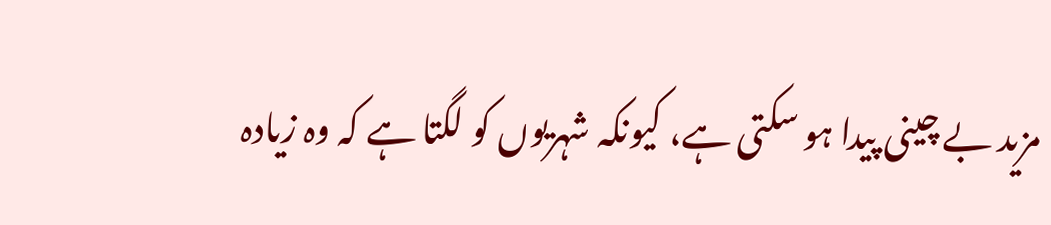مزید بے چینی پیدا ہو سکتی ہے، کیونکہ شہریوں کو لگتا ہے کہ وہ زیادہ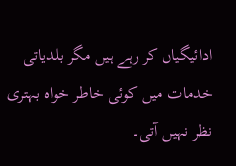ادائیگیاں کر رہے ہیں مگر بلدیاتی خدمات میں کوئی خاطر خواہ بہتری نظر نہیں آتی۔